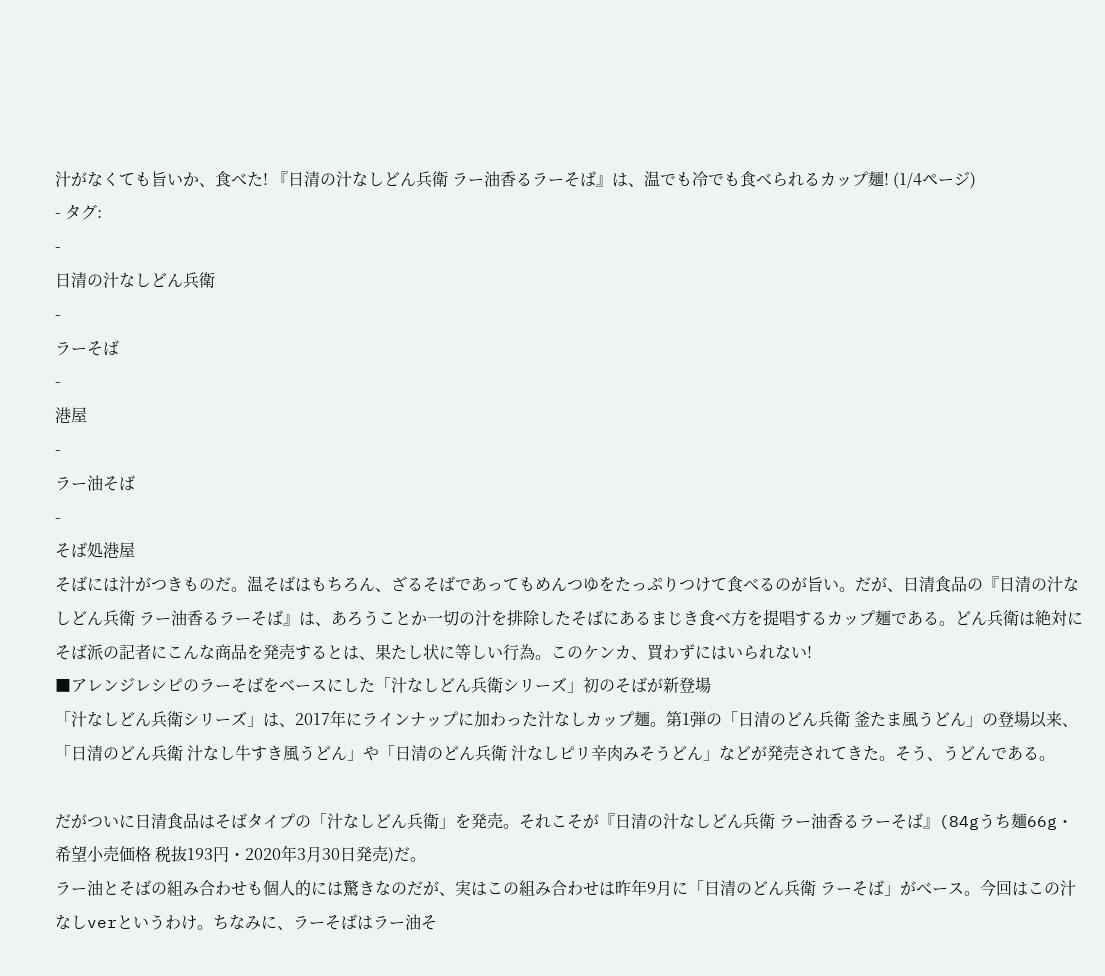汁がなくても旨いか、食べた! 『日清の汁なしどん兵衛 ラー油香るラーそば』は、温でも冷でも食べられるカップ麺! (1/4ページ)
- タグ:
-
日清の汁なしどん兵衛
-
ラーそば
-
港屋
-
ラー油そば
-
そば処港屋
そばには汁がつきものだ。温そばはもちろん、ざるそばであってもめんつゆをたっぷりつけて食べるのが旨い。だが、日清食品の『日清の汁なしどん兵衛 ラー油香るラーそば』は、あろうことか一切の汁を排除したそばにあるまじき食べ方を提唱するカップ麺である。どん兵衛は絶対にそば派の記者にこんな商品を発売するとは、果たし状に等しい行為。このケンカ、買わずにはいられない!
■アレンジレシピのラーそばをベースにした「汁なしどん兵衛シリーズ」初のそばが新登場
「汁なしどん兵衛シリーズ」は、2017年にラインナップに加わった汁なしカップ麺。第1弾の「日清のどん兵衛 釜たま風うどん」の登場以来、「日清のどん兵衛 汁なし牛すき風うどん」や「日清のどん兵衛 汁なしピリ辛肉みそうどん」などが発売されてきた。そう、うどんである。

だがついに日清食品はそばタイプの「汁なしどん兵衛」を発売。それこそが『日清の汁なしどん兵衛 ラー油香るラーそば』(84gうち麺66g・希望小売価格 税抜193円・2020年3月30日発売)だ。
ラー油とそばの組み合わせも個人的には驚きなのだが、実はこの組み合わせは昨年9月に「日清のどん兵衛 ラーそば」がべース。今回はこの汁なしverというわけ。ちなみに、ラーそばはラー油そ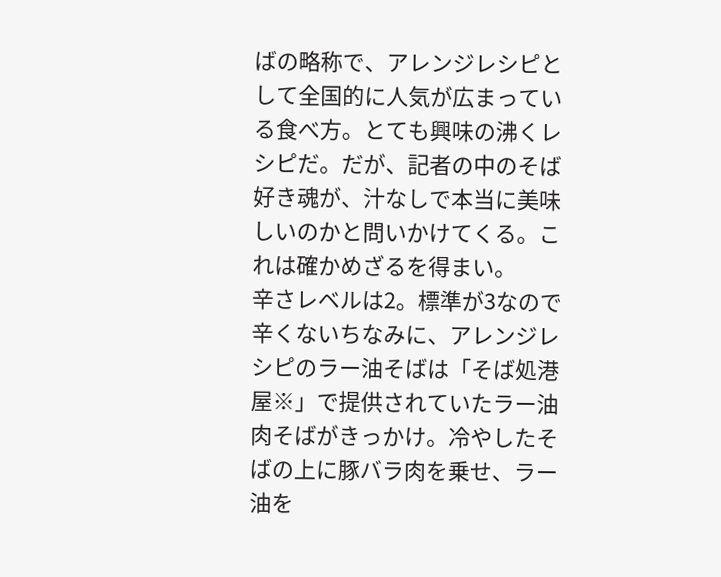ばの略称で、アレンジレシピとして全国的に人気が広まっている食べ方。とても興味の沸くレシピだ。だが、記者の中のそば好き魂が、汁なしで本当に美味しいのかと問いかけてくる。これは確かめざるを得まい。
辛さレベルは2。標準が3なので辛くないちなみに、アレンジレシピのラー油そばは「そば処港屋※」で提供されていたラー油肉そばがきっかけ。冷やしたそばの上に豚バラ肉を乗せ、ラー油を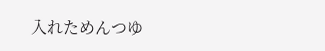入れためんつゆ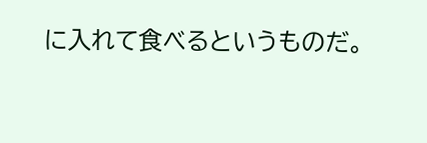に入れて食べるというものだ。